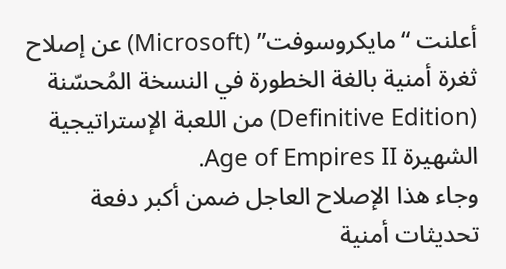أعلنت “مايكروسوفت” (Microsoft) عن إصلاح ثغرة أمنية بالغة الخطورة في النسخة المُحسّنة (Definitive Edition) من اللعبة الإستراتيجية الشهيرة Age of Empires II.
وجاء هذا الإصلاح العاجل ضمن أكبر دفعة تحديثات أمنية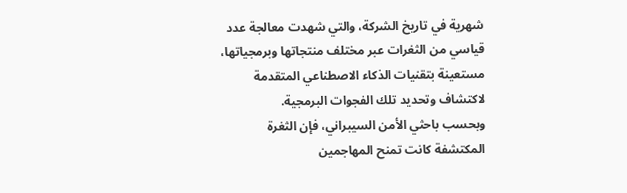شهرية في تاريخ الشركة، والتي شهدت معالجة عدد قياسي من الثغرات عبر مختلف منتجاتها وبرمجياتها، مستعينة بتقنيات الذكاء الاصطناعي المتقدمة لاكتشاف وتحديد تلك الفجوات البرمجية.
وبحسب باحثي الأمن السيبراني، فإن الثغرة المكتشفة كانت تمنح المهاجمين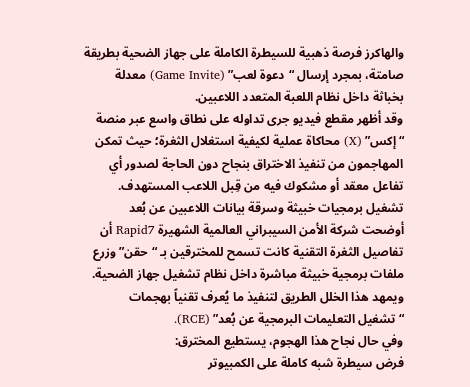والهاكرز فرصة ذهبية للسيطرة الكاملة على جهاز الضحية بطريقة صامتة، بمجرد إرسال “دعوة لعب” (Game Invite) معدلة بخباثة داخل نظام اللعبة المتعدد اللاعبين.
وقد أظهر مقطع فيديو جرى تداوله على نطاق واسع عبر منصة “إكس” (X) محاكاة عملية لكيفية استغلال الثغرة؛ حيث تمكن المهاجمون من تنفيذ الاختراق بنجاح دون الحاجة لصدور أي تفاعل معقد أو مشكوك فيه من قِبل اللاعب المستهدف.
تشغيل برمجيات خبيثة وسرقة بيانات اللاعبين عن بُعد
أوضحت شركة الأمن السيبراني العالمية الشهيرة Rapid7 أن تفاصيل الثغرة التقنية كانت تسمح للمخترقين بـ “حقن” وزرع ملفات برمجية خبيثة مباشرة داخل نظام تشغيل جهاز الضحية. ويمهد هذا الخلل الطريق لتنفيذ ما يُعرف تقنياً بهجمات “تشغيل التعليمات البرمجية عن بُعد” (RCE).
وفي حال نجاح هذا الهجوم، يستطيع المخترق:
فرض سيطرة شبه كاملة على الكمبيوتر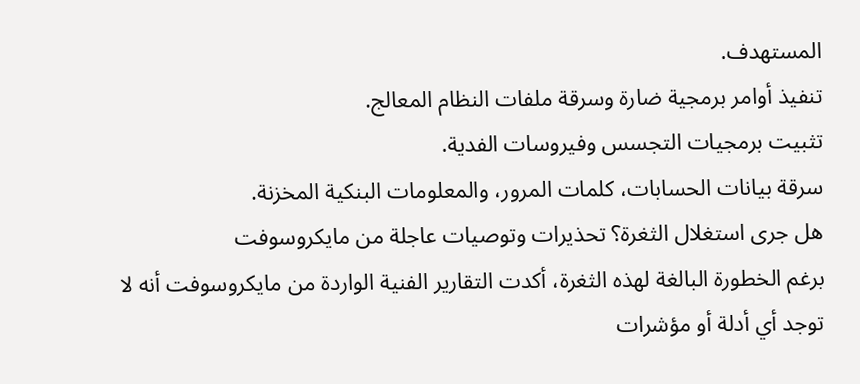المستهدف.
تنفيذ أوامر برمجية ضارة وسرقة ملفات النظام المعالج.
تثبيت برمجيات التجسس وفيروسات الفدية.
سرقة بيانات الحسابات، كلمات المرور، والمعلومات البنكية المخزنة.
هل جرى استغلال الثغرة؟ تحذيرات وتوصيات عاجلة من مايكروسوفت
برغم الخطورة البالغة لهذه الثغرة، أكدت التقارير الفنية الواردة من مايكروسوفت أنه لا توجد أي أدلة أو مؤشرات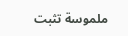ملموسة تثبت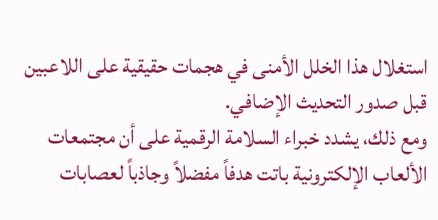استغلال هذا الخلل الأمنى في هجمات حقيقية على اللاعبين قبل صدور التحديث الإضافي.
ومع ذلك، يشدد خبراء السلامة الرقمية على أن مجتمعات الألعاب الإلكترونية باتت هدفاً مفضلاً وجاذباً لعصابات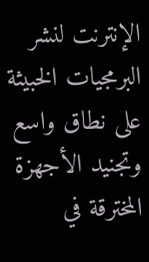الإنترنت لنشر البرمجيات الخبيثة على نطاق واسع وتجنيد الأجهزة المخترقة في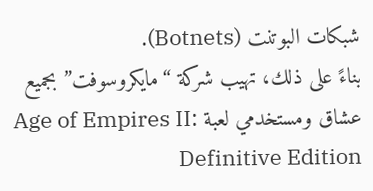شبكات البوتنت (Botnets).
بناءً على ذلك، تهيب شركة “مايكروسوفت” بجميع عشاق ومستخدمي لعبة Age of Empires II: Definitive Edition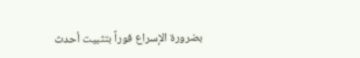بضرورة الإسراع فوراً بتثبيت أحدث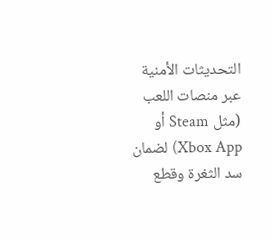التحديثات الأمنية عبر منصات اللعب (مثل Steam أو Xbox App) لضمان سد الثغرة وقطع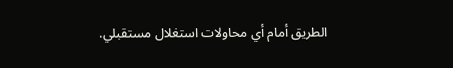الطريق أمام أي محاولات استغلال مستقبلي.